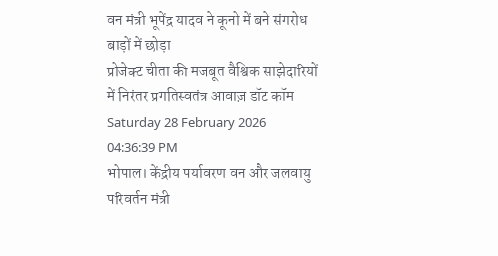वन मंत्री भूपेंद्र यादव ने कूनो में बने संगरोध बाड़ों में छोड़ा
प्रोजेक्ट चीता की मजबूत वैश्विक साझेदारियों में निरंतर प्रगतिस्वतंत्र आवाज़ डॉट कॉम
Saturday 28 February 2026 04:36:39 PM
भोपाल। केंद्रीय पर्यावरण वन और जलवायु परिवर्तन मंत्री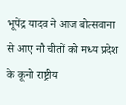भूपेंद्र यादव ने आज बोत्सवाना से आए नौ चीतों को मध्य प्रदेश के कूनो राष्ट्रीय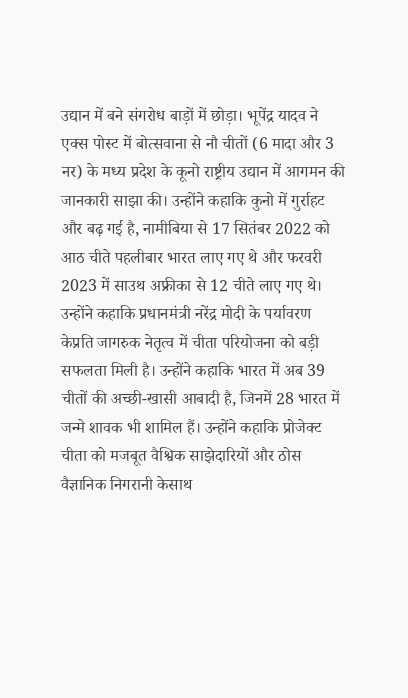उद्यान में बने संगरोध बाड़ों में छोड़ा। भूपेंद्र यादव ने एक्स पोस्ट में बोत्सवाना से नौ चीतों (6 मादा और 3 नर) के मध्य प्रदेश के कूनो राष्ट्रीय उद्यान में आगमन की जानकारी साझा की। उन्होंने कहाकि कुनो में गुर्राहट और बढ़ गई है, नामीबिया से 17 सितंबर 2022 को आठ चीते पहलीबार भारत लाए गए थे और फरवरी 2023 में साउथ अफ्रीका से 12 चीते लाए गए थे। उन्होंने कहाकि प्रधानमंत्री नरेंद्र मोदी के पर्यावरण केप्रति जागरुक नेतृत्व में चीता परियोजना को बड़ी सफलता मिली है। उन्होंने कहाकि भारत में अब 39 चीतों की अच्छी-खासी आबादी है, जिनमें 28 भारत में जन्मे शावक भी शामिल हैं। उन्होंने कहाकि प्रोजेक्ट चीता को मजबूत वैश्विक साझेदारियों और ठोस वैज्ञानिक निगरानी केसाथ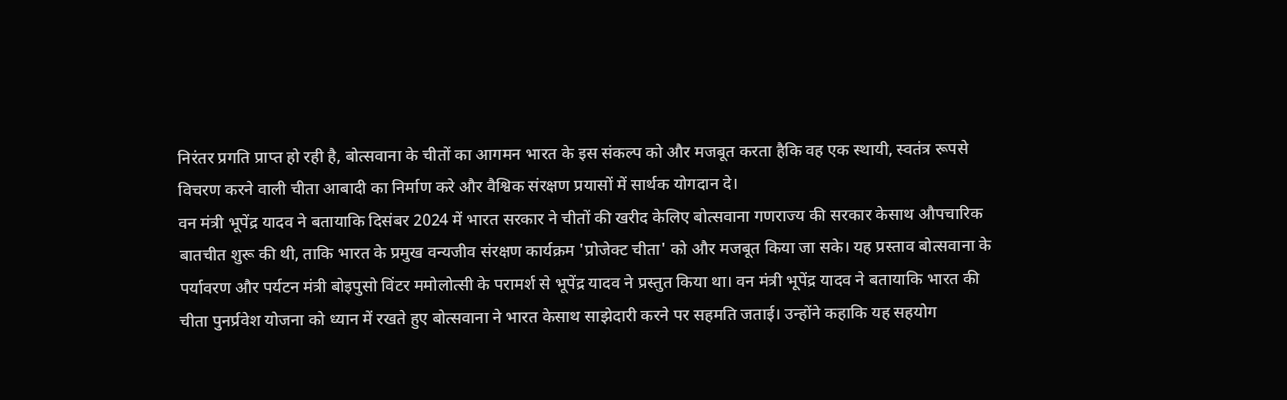निरंतर प्रगति प्राप्त हो रही है, बोत्सवाना के चीतों का आगमन भारत के इस संकल्प को और मजबूत करता हैकि वह एक स्थायी, स्वतंत्र रूपसे विचरण करने वाली चीता आबादी का निर्माण करे और वैश्विक संरक्षण प्रयासों में सार्थक योगदान दे।
वन मंत्री भूपेंद्र यादव ने बतायाकि दिसंबर 2024 में भारत सरकार ने चीतों की खरीद केलिए बोत्सवाना गणराज्य की सरकार केसाथ औपचारिक बातचीत शुरू की थी, ताकि भारत के प्रमुख वन्यजीव संरक्षण कार्यक्रम 'प्रोजेक्ट चीता' को और मजबूत किया जा सके। यह प्रस्ताव बोत्सवाना के पर्यावरण और पर्यटन मंत्री बोइपुसो विंटर ममोलोत्सी के परामर्श से भूपेंद्र यादव ने प्रस्तुत किया था। वन मंत्री भूपेंद्र यादव ने बतायाकि भारत की चीता पुनर्प्रवेश योजना को ध्यान में रखते हुए बोत्सवाना ने भारत केसाथ साझेदारी करने पर सहमति जताई। उन्होंने कहाकि यह सहयोग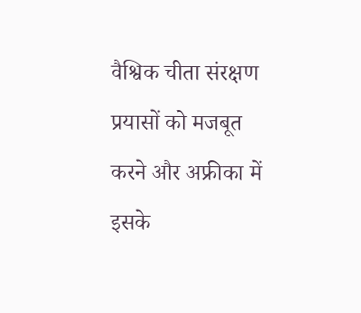वैश्विक चीता संरक्षण प्रयासों को मजबूत करने और अफ्रीका में इसके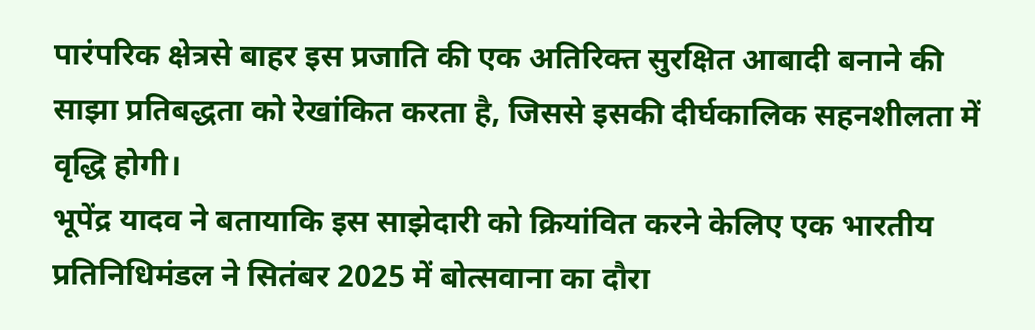पारंपरिक क्षेत्रसे बाहर इस प्रजाति की एक अतिरिक्त सुरक्षित आबादी बनाने की साझा प्रतिबद्धता को रेखांकित करता है, जिससे इसकी दीर्घकालिक सहनशीलता में वृद्धि होगी।
भूपेंद्र यादव ने बतायाकि इस साझेदारी को क्रियांवित करने केलिए एक भारतीय प्रतिनिधिमंडल ने सितंबर 2025 में बोत्सवाना का दौरा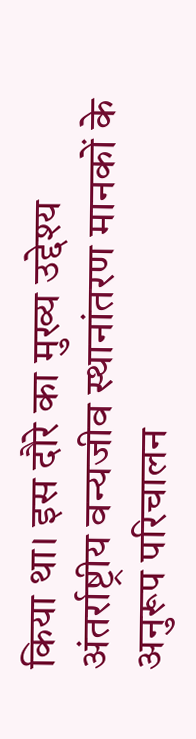किया था। इस दौरे का मुख्य उद्देश्य अंतर्राष्ट्रीय वन्यजीव स्थानांतरण मानकों के अनुरूप परिचालन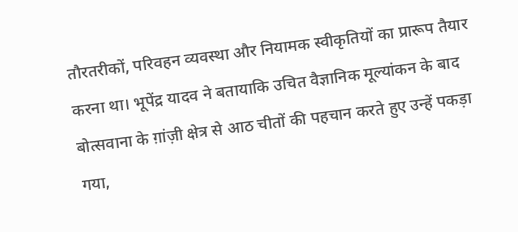तौरतरीकों, परिवहन व्यवस्था और नियामक स्वीकृतियों का प्रारूप तैयार करना था। भूपेंद्र यादव ने बतायाकि उचित वैज्ञानिक मूल्यांकन के बाद बोत्सवाना के ग़ांज़ी क्षेत्र से आठ चीतों की पहचान करते हुए उन्हें पकड़ा गया,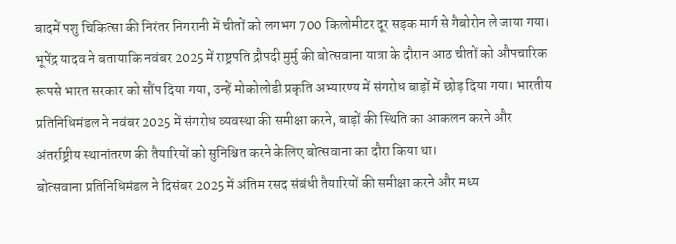बादमें पशु चिकित्सा की निरंतर निगरानी में चीतों को लगभग 700 किलोमीटर दूर सड़क मार्ग से गैबोरोन ले जाया गया। भूपेंद्र यादव ने बतायाकि नवंबर 2025 में राष्ट्रपति द्रौपदी मुर्मु की बोत्सवाना यात्रा के दौरान आठ चीतों को औपचारिक रूपसे भारत सरकार को सौंप दिया गया, उन्हें मोकोलोडी प्रकृति अभ्यारण्य में संगरोध बाड़ों में छोड़ दिया गया। भारतीय प्रतिनिधिमंडल ने नवंबर 2025 में संगरोध व्यवस्था की समीक्षा करने, बाड़ों की स्थिति का आकलन करने और अंतर्राष्ट्रीय स्थानांतरण की तैयारियों को सुनिश्चित करने केलिए बोत्सवाना का दौरा किया था।
बोत्सवाना प्रतिनिधिमंडल ने दिसंबर 2025 में अंतिम रसद संबंधी तैयारियों की समीक्षा करने और मध्य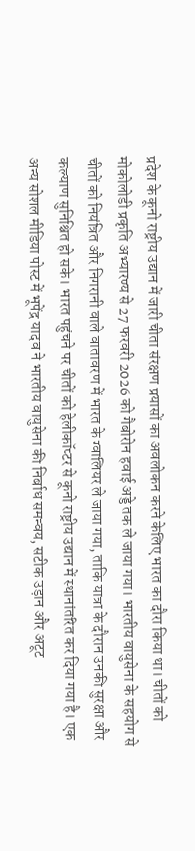प्रदेश के कूनो राष्ट्रीय उद्यान में जारी चीता संरक्षण प्रयासों का अवलोकन करने केलिए भारत का दौरा किया था। चीतों को मोकोलोडी प्रकृति अभ्यारण्य से 27 फरवरी 2026 को गैबोरोन हवाई अड्डे तक ले जाया गया। भारतीय वायुसेना के सहयोग से चीतों को नियंत्रित और निगरानी वाले वातावरण में भारत के ग्वालियर ले जाया गया, ताकि यात्रा के दौरान उनकी सुरक्षा और कल्याण सुनिश्चित हो सके। भारत पहुंचने पर चीतों को हेलीकॉप्टर से कूनो राष्ट्रीय उद्यान में स्थानांतरित कर दिया गया है। एक अन्य सोशल मीडिया पोस्ट में भूपेंद्र यादव ने भारतीय वायुसेना की निर्बाध समन्वय, सटीक उड़ान और अटूट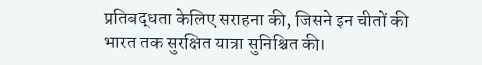प्रतिबद्धता केलिए सराहना की, जिसने इन चीतों की भारत तक सुरक्षित यात्रा सुनिश्चित की।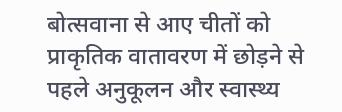बोत्सवाना से आए चीतों को प्राकृतिक वातावरण में छोड़ने से पहले अनुकूलन और स्वास्थ्य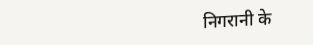निगरानी के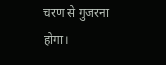चरण से गुजरना होगा।